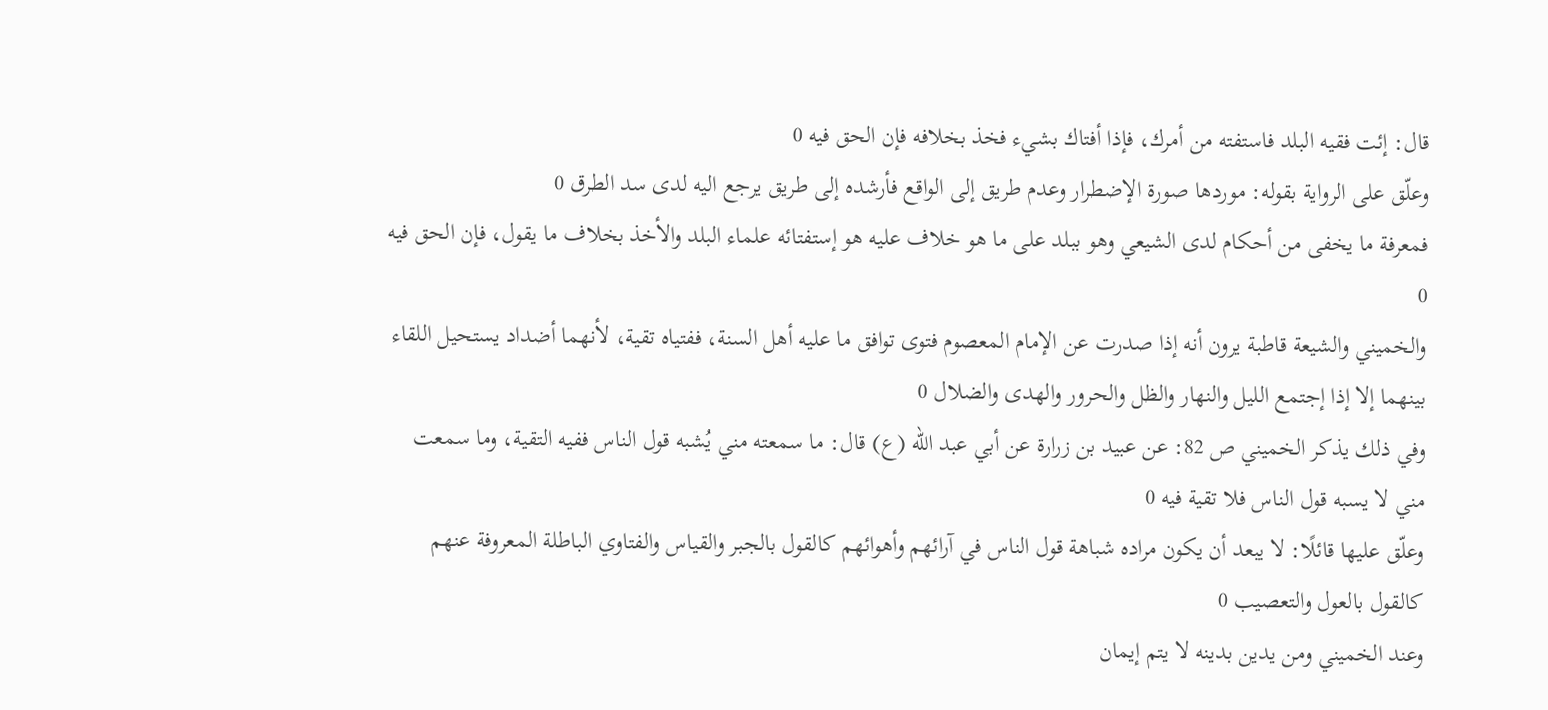قال: إئت فقيه البلد فاستفته من أمرك، فإذا أفتاك بشيء فخذ بخلافه فإن الحق فيه 0
وعلّق على الرواية بقوله: موردها صورة الإضطرار وعدم طريق إلى الواقع فأرشده إلى طريق يرجع اليه لدى سد الطرق 0
فمعرفة ما يخفى من أحكام لدى الشيعي وهو ببلد على ما هو خلاف عليه هو إستفتائه علماء البلد والأخذ بخلاف ما يقول، فإن الحق فيه 0
والخميني والشيعة قاطبة يرون أنه إذا صدرت عن الإمام المعصوم فتوى توافق ما عليه أهل السنة، ففتياه تقية، لأنهما أضداد يستحيل اللقاء بينهما إلا إذا إجتمع الليل والنهار والظل والحرور والهدى والضلال 0
وفي ذلك يذكر الخميني ص 82: عن عبيد بن زرارة عن أبي عبد الله (ع) قال: ما سمعته مني يُشبه قول الناس ففيه التقية، وما سمعت مني لا يسبه قول الناس فلا تقية فيه 0
وعلّق عليها قائلًا: لا يبعد أن يكون مراده شباهة قول الناس في آرائهم وأهوائهم كالقول بالجبر والقياس والفتاوي الباطلة المعروفة عنهم كالقول بالعول والتعصيب 0
وعند الخميني ومن يدين بدينه لا يتم إيمان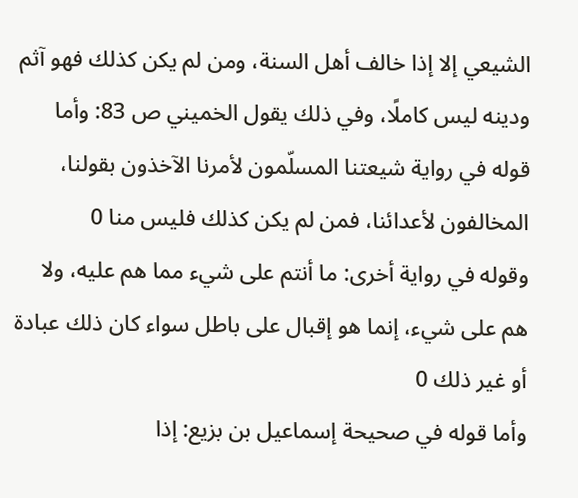الشيعي إلا إذا خالف أهل السنة، ومن لم يكن كذلك فهو آثم ودينه ليس كاملًا، وفي ذلك يقول الخميني ص 83: وأما قوله في رواية شيعتنا المسلّمون لأمرنا الآخذون بقولنا، المخالفون لأعدائنا، فمن لم يكن كذلك فليس منا 0
وقوله في رواية أخرى: ما أنتم على شيء مما هم عليه، ولا هم على شيء، إنما هو إقبال على باطل سواء كان ذلك عبادة أو غير ذلك 0
وأما قوله في صحيحة إسماعيل بن بزيع: إذا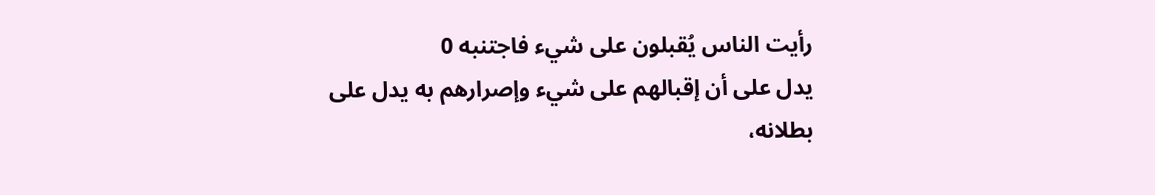رأيت الناس يُقبلون على شيء فاجتنبه 0
يدل على أن إقبالهم على شيء وإصرارهم به يدل على بطلانه،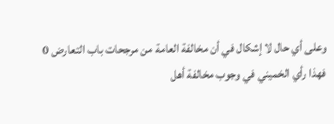وعلى أي حال لا إشكال في أن مخالفة العامة من مرجحات باب التعارض 0
فهذا رأي الخميني في وجوب مخالفة أهل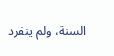السنة، ولم ينفرد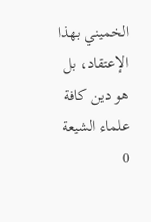الخميني بهذا الإعتقاد، بل هو دين كافة علماء الشيعة 0